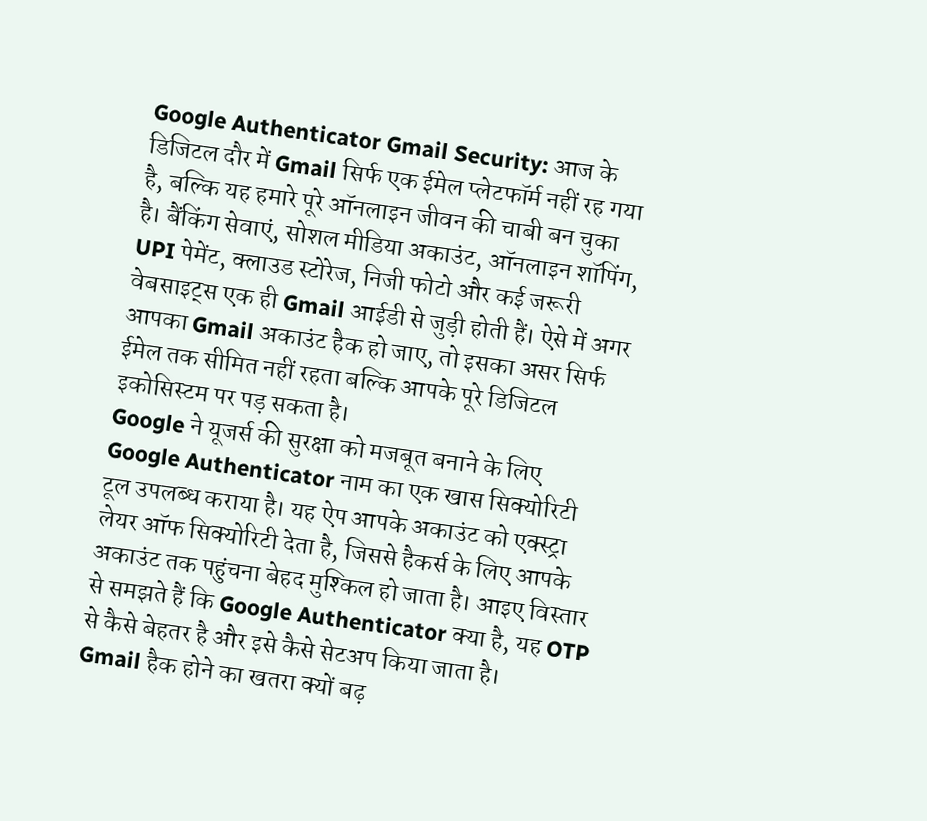Google Authenticator Gmail Security: आज के डिजिटल दौर में Gmail सिर्फ एक ईमेल प्लेटफॉर्म नहीं रह गया है, बल्कि यह हमारे पूरे ऑनलाइन जीवन की चाबी बन चुका है। बैंकिंग सेवाएं, सोशल मीडिया अकाउंट, ऑनलाइन शॉपिंग, UPI पेमेंट, क्लाउड स्टोरेज, निजी फोटो और कई जरूरी वेबसाइट्स एक ही Gmail आईडी से जुड़ी होती हैं। ऐसे में अगर आपका Gmail अकाउंट हैक हो जाए, तो इसका असर सिर्फ ईमेल तक सीमित नहीं रहता बल्कि आपके पूरे डिजिटल इकोसिस्टम पर पड़ सकता है।
Google ने यूजर्स की सुरक्षा को मजबूत बनाने के लिए Google Authenticator नाम का एक खास सिक्योरिटी टूल उपलब्ध कराया है। यह ऐप आपके अकाउंट को एक्स्ट्रा लेयर ऑफ सिक्योरिटी देता है, जिससे हैकर्स के लिए आपके अकाउंट तक पहुंचना बेहद मुश्किल हो जाता है। आइए विस्तार से समझते हैं कि Google Authenticator क्या है, यह OTP से कैसे बेहतर है और इसे कैसे सेटअप किया जाता है।
Gmail हैक होने का खतरा क्यों बढ़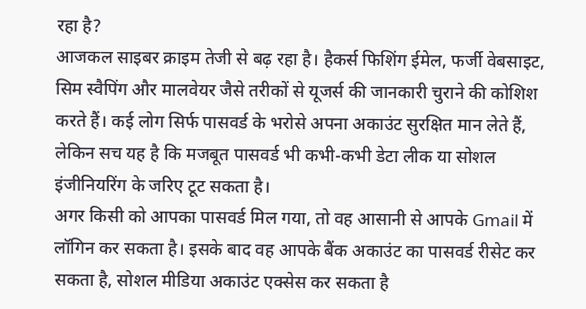रहा है?
आजकल साइबर क्राइम तेजी से बढ़ रहा है। हैकर्स फिशिंग ईमेल, फर्जी वेबसाइट, सिम स्वैपिंग और मालवेयर जैसे तरीकों से यूजर्स की जानकारी चुराने की कोशिश करते हैं। कई लोग सिर्फ पासवर्ड के भरोसे अपना अकाउंट सुरक्षित मान लेते हैं, लेकिन सच यह है कि मजबूत पासवर्ड भी कभी-कभी डेटा लीक या सोशल इंजीनियरिंग के जरिए टूट सकता है।
अगर किसी को आपका पासवर्ड मिल गया, तो वह आसानी से आपके Gmail में लॉगिन कर सकता है। इसके बाद वह आपके बैंक अकाउंट का पासवर्ड रीसेट कर सकता है, सोशल मीडिया अकाउंट एक्सेस कर सकता है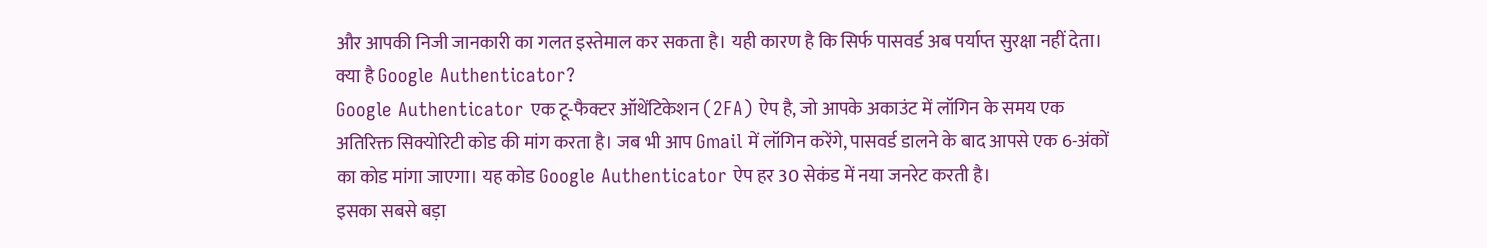और आपकी निजी जानकारी का गलत इस्तेमाल कर सकता है। यही कारण है कि सिर्फ पासवर्ड अब पर्याप्त सुरक्षा नहीं देता।
क्या है Google Authenticator?
Google Authenticator एक टू-फैक्टर ऑथेंटिकेशन (2FA) ऐप है, जो आपके अकाउंट में लॉगिन के समय एक अतिरिक्त सिक्योरिटी कोड की मांग करता है। जब भी आप Gmail में लॉगिन करेंगे, पासवर्ड डालने के बाद आपसे एक 6-अंकों का कोड मांगा जाएगा। यह कोड Google Authenticator ऐप हर 30 सेकंड में नया जनरेट करती है।
इसका सबसे बड़ा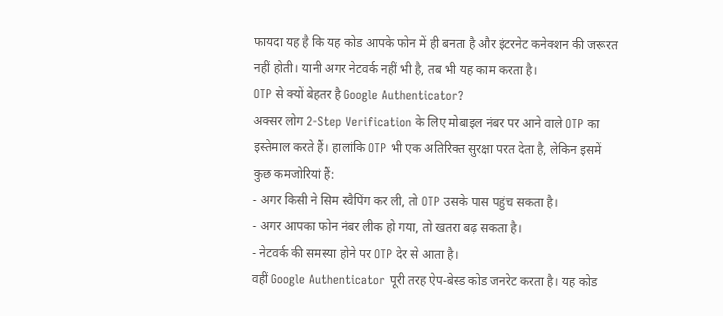फायदा यह है कि यह कोड आपके फोन में ही बनता है और इंटरनेट कनेक्शन की जरूरत नहीं होती। यानी अगर नेटवर्क नहीं भी है, तब भी यह काम करता है।
OTP से क्यों बेहतर है Google Authenticator?
अक्सर लोग 2-Step Verification के लिए मोबाइल नंबर पर आने वाले OTP का इस्तेमाल करते हैं। हालांकि OTP भी एक अतिरिक्त सुरक्षा परत देता है, लेकिन इसमें कुछ कमजोरियां हैं:
- अगर किसी ने सिम स्वैपिंग कर ली, तो OTP उसके पास पहुंच सकता है।
- अगर आपका फोन नंबर लीक हो गया, तो खतरा बढ़ सकता है।
- नेटवर्क की समस्या होने पर OTP देर से आता है।
वहीं Google Authenticator पूरी तरह ऐप-बेस्ड कोड जनरेट करता है। यह कोड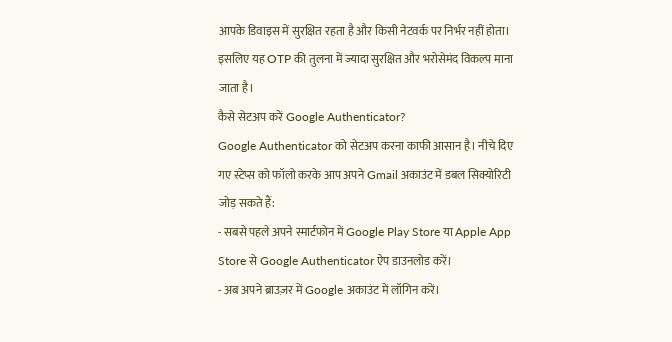आपके डिवाइस में सुरक्षित रहता है और किसी नेटवर्क पर निर्भर नहीं होता। इसलिए यह OTP की तुलना में ज्यादा सुरक्षित और भरोसेमंद विकल्प माना जाता है।
कैसे सेटअप करें Google Authenticator?
Google Authenticator को सेटअप करना काफी आसान है। नीचे दिए गए स्टेप्स को फॉलो करके आप अपने Gmail अकाउंट में डबल सिक्योरिटी जोड़ सकते हैं:
- सबसे पहले अपने स्मार्टफोन में Google Play Store या Apple App Store से Google Authenticator ऐप डाउनलोड करें।
- अब अपने ब्राउज़र में Google अकाउंट में लॉगिन करें।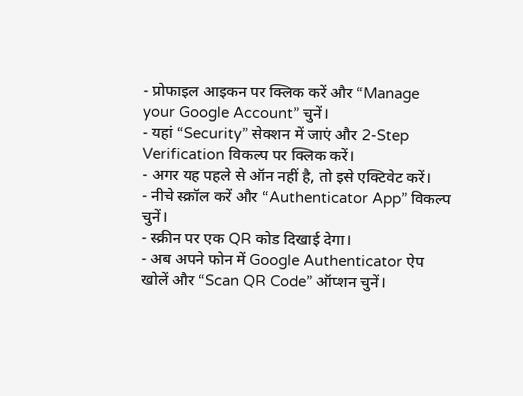- प्रोफाइल आइकन पर क्लिक करें और “Manage your Google Account” चुनें।
- यहां “Security” सेक्शन में जाएं और 2-Step Verification विकल्प पर क्लिक करें।
- अगर यह पहले से ऑन नहीं है, तो इसे एक्टिवेट करें।
- नीचे स्क्रॉल करें और “Authenticator App” विकल्प चुनें।
- स्क्रीन पर एक QR कोड दिखाई देगा।
- अब अपने फोन में Google Authenticator ऐप खोलें और “Scan QR Code” ऑप्शन चुनें।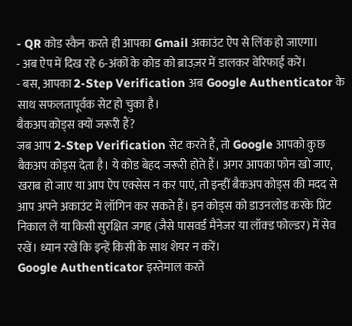- QR कोड स्कैन करते ही आपका Gmail अकाउंट ऐप से लिंक हो जाएगा।
- अब ऐप में दिख रहे 6-अंकों के कोड को ब्राउज़र में डालकर वेरिफाई करें।
- बस, आपका 2-Step Verification अब Google Authenticator के साथ सफलतापूर्वक सेट हो चुका है।
बैकअप कोड्स क्यों जरूरी हैं?
जब आप 2-Step Verification सेट करते हैं, तो Google आपको कुछ बैकअप कोड्स देता है। ये कोड बेहद जरूरी होते हैं। अगर आपका फोन खो जाए, खराब हो जाए या आप ऐप एक्सेस न कर पाएं, तो इन्हीं बैकअप कोड्स की मदद से आप अपने अकाउंट में लॉगिन कर सकते हैं। इन कोड्स को डाउनलोड करके प्रिंट निकाल लें या किसी सुरक्षित जगह (जैसे पासवर्ड मैनेजर या लॉक्ड फोल्डर) में सेव रखें। ध्यान रखें कि इन्हें किसी के साथ शेयर न करें।
Google Authenticator इस्तेमाल करते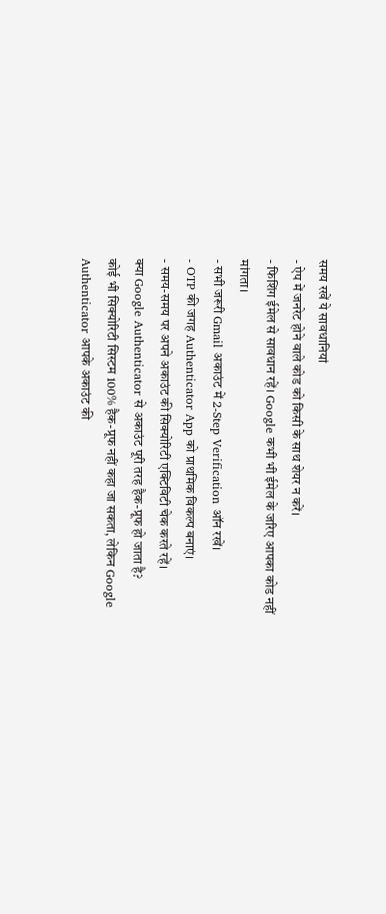समय रखें ये सावधानियां
- ऐप में जनरेट होने वाले कोड को किसी के साथ शेयर न करें।
- फिशिंग ईमेल से सावधान रहें। Google कभी भी ईमेल के जरिए आपका कोड नहीं मांगता।
- सभी जरूरी Gmail अकाउंट में 2-Step Verification ऑन रखें।
- OTP की जगह Authenticator App को प्राथमिक विकल्प बनाएं।
- समय-समय पर अपने अकाउंट की सिक्योरिटी एक्टिविटी चेक करते रहें।
क्या Google Authenticator से अकाउंट पूरी तरह हैक-प्रूफ हो जाता है?
कोई भी सिक्योरिटी सिस्टम 100% हैक-प्रूफ नहीं कहा जा सकता, लेकिन Google Authenticator आपके अकाउंट की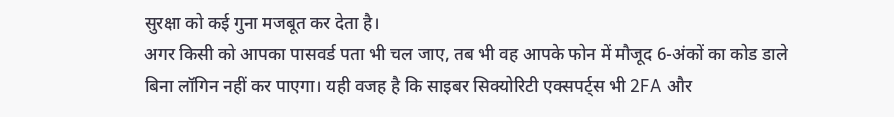सुरक्षा को कई गुना मजबूत कर देता है।
अगर किसी को आपका पासवर्ड पता भी चल जाए, तब भी वह आपके फोन में मौजूद 6-अंकों का कोड डाले बिना लॉगिन नहीं कर पाएगा। यही वजह है कि साइबर सिक्योरिटी एक्सपर्ट्स भी 2FA और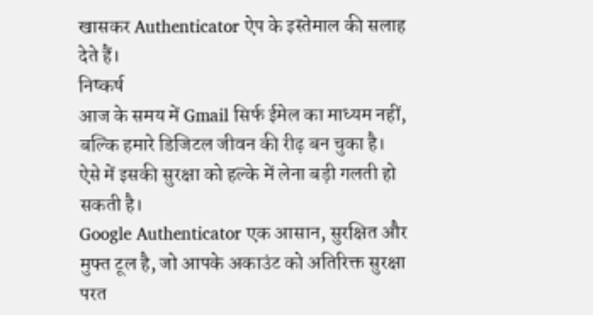खासकर Authenticator ऐप के इस्तेमाल की सलाह देते हैं।
निष्कर्ष
आज के समय में Gmail सिर्फ ईमेल का माध्यम नहीं, बल्कि हमारे डिजिटल जीवन की रीढ़ बन चुका है। ऐसे में इसकी सुरक्षा को हल्के में लेना बड़ी गलती हो सकती है।
Google Authenticator एक आसान, सुरक्षित और मुफ्त टूल है, जो आपके अकाउंट को अतिरिक्त सुरक्षा परत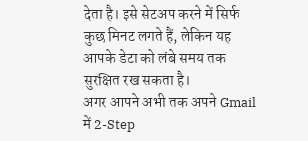देता है। इसे सेटअप करने में सिर्फ कुछ मिनट लगते हैं, लेकिन यह आपके डेटा को लंबे समय तक सुरक्षित रख सकता है।
अगर आपने अभी तक अपने Gmail में 2-Step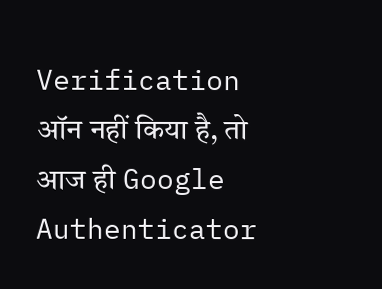Verification ऑन नहीं किया है, तो आज ही Google Authenticator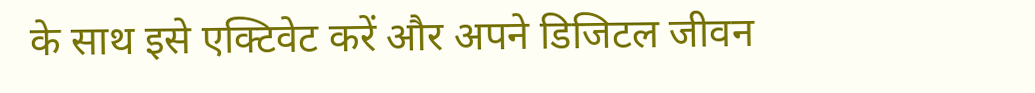के साथ इसे एक्टिवेट करें और अपने डिजिटल जीवन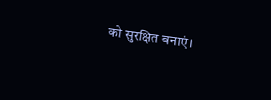को सुरक्षित बनाएं।